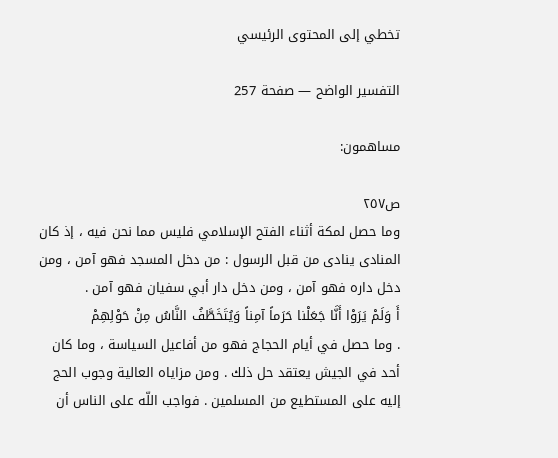تخطي إلى المحتوى الرئيسي

التفسير الواضح — صفحة 257

مساهمون:

ص٢٥٧
وما حصل لمكة أثناء الفتح الإسلامي فليس مما نحن فيه ، إذ كان المنادى ينادى من قبل الرسول : من دخل المسجد فهو آمن ، ومن دخل داره فهو آمن ، ومن دخل دار أبي سفيان فهو آمن .
أَ وَلَمْ يَرَوْا أَنَّا جَعَلْنا حَرَماً آمِناً وَيُتَخَطَّفُ النَّاسُ مِنْ حَوْلِهِمْ
. وما حصل في أيام الحجاج فهو من أفاعيل السياسة ، وما كان أحد في الجيش يعتقد حل ذلك . ومن مزاياه العالية وجوب الحج إليه على المستطيع من المسلمين . فواجب اللّه على الناس أن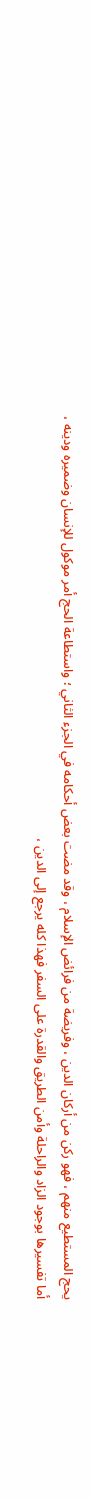يحج المستطيع منهم ، فهو ركن من أركان الدين ، وفريضة من فرائض الإسلام ، وقد مضت بعض أحكامه في الجزء الثاني ؛ واستطاعة الحج أمر موكول للإنسان وضميره ودينه ، أما تفسيرها بوجود الزاد والراحلة وأمن الطريق والقدرة على السفر فهذا كله يرجع إلى الدين ،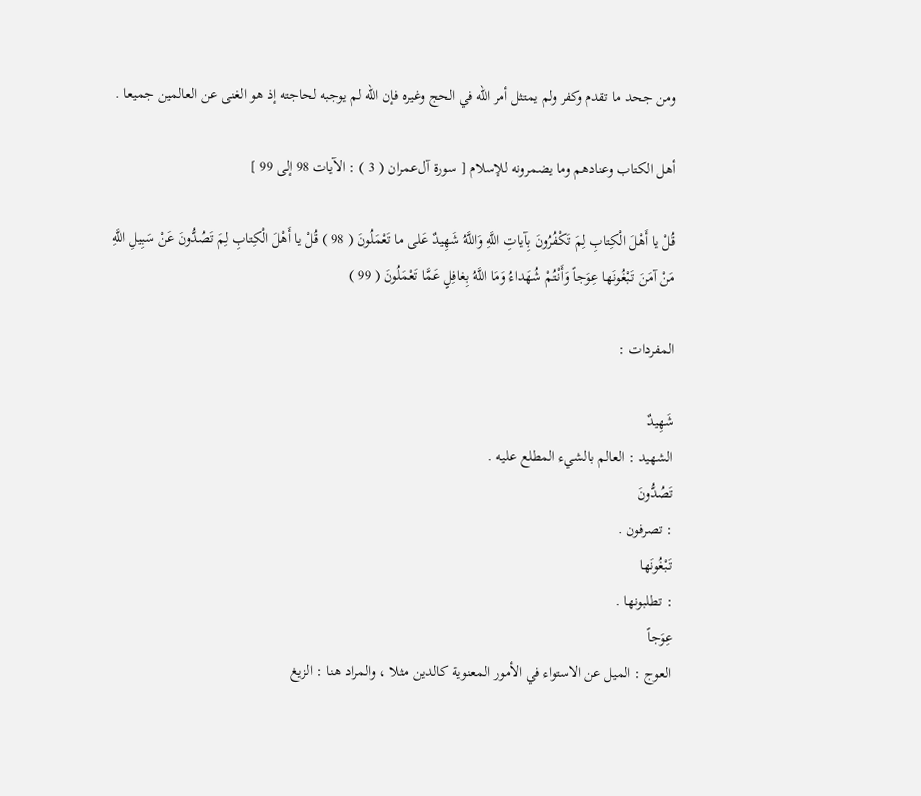ومن جحد ما تقدم وكفر ولم يمتثل أمر اللّه في الحج وغيره فإن اللّه لم يوجبه لحاجته إذ هو الغنى عن العالمين جميعا .

أهل الكتاب وعنادهم وما يضمرونه للإسلام [ سورة آل‌عمران ( 3 ) : الآيات 98 إلى 99 ]

قُلْ يا أَهْلَ الْكِتابِ لِمَ تَكْفُرُونَ بِآياتِ اللَّهِ وَاللَّهُ شَهِيدٌ عَلى ما تَعْمَلُونَ ( 98 ) قُلْ يا أَهْلَ الْكِتابِ لِمَ تَصُدُّونَ عَنْ سَبِيلِ اللَّهِ مَنْ آمَنَ تَبْغُونَها عِوَجاً وَأَنْتُمْ شُهَداءُ وَمَا اللَّهُ بِغافِلٍ عَمَّا تَعْمَلُونَ ( 99 )

المفردات :

شَهِيدٌ
الشهيد : العالم بالشيء المطلع عليه .
تَصُدُّونَ
: تصرفون .
تَبْغُونَها
: تطلبونها .
عِوَجاً
العوج : الميل عن الاستواء في الأمور المعنوية كالدين مثلا ، والمراد هنا : الزيغ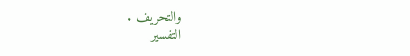والتحريف .
التفسير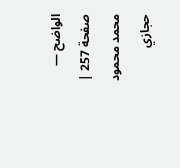الواضح — صفحة 257 | محمد محمود حجازي